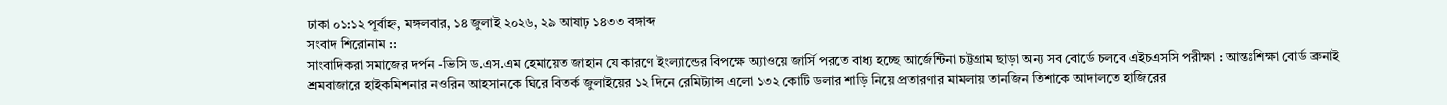ঢাকা ০১:১২ পূর্বাহ্ন, মঙ্গলবার, ১৪ জুলাই ২০২৬, ২৯ আষাঢ় ১৪৩৩ বঙ্গাব্দ
সংবাদ শিরোনাম ::
সাংবাদিকরা সমাজের দর্পন -ভিসি ড.এস.এম হেমায়েত জাহান যে কারণে ইংল্যান্ডের বিপক্ষে অ্যাওয়ে জার্সি পরতে বাধ্য হচ্ছে আর্জেন্টিনা চট্টগ্রাম ছাড়া অন্য সব বোর্ডে চলবে এইচএসসি পরীক্ষা : আন্তঃশিক্ষা বোর্ড ব্রুনাই শ্রমবাজারে হাইকমিশনার নওরিন আহসানকে ঘিরে বিতর্ক জুলাইয়ের ১২ দিনে রেমিট্যান্স এলো ১৩২ কোটি ডলার শাড়ি নিয়ে প্রতারণার মামলায় তানজিন তিশাকে আদালতে হাজিরের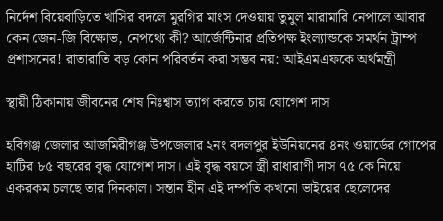নির্দেশ বিয়েবাড়িতে খাসির বদলে মুরগির মাংস দেওয়ায় তুমুল মারামারি নেপালে আবার কেন জেন-জি বিক্ষোভ, নেপথ্যে কী? আর্জেন্টিনার প্রতিপক্ষ ইংল্যান্ডকে সমর্থন ট্রাম্প প্রশাসনের! রাতারাতি বড় কোন পরিবর্তন করা সম্ভব নয়: আইএমএফকে অর্থমন্ত্রী

স্থায়ী ঠিকানায় জীবনের শেষ নিঃশ্বাস ত্যাগ করতে চায় যোগেশ দাস

হবিগঞ্জ জেলার আজমিরীগঞ্জ উপজেলার ২নং বদলপুর ইউনিয়নের ৪নং ওয়ার্ডের গোপের হাটির ৮৫ বছরের বৃদ্ধ যোগেশ দাস। এই বৃদ্ধ বয়সে স্ত্রী রাধারাণী দাস ৭৫ কে নিয়ে একরকম চলছে তার দিনকাল। সন্তান হীন এই দম্পতি কখনো ভাইয়ের ছেলেদের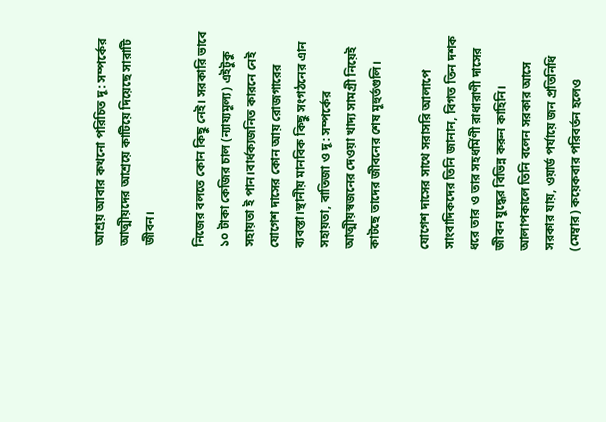আশ্রয় আবার কখনো পরিচিত দূ: সম্পর্কের আত্মীয়দের আশ্রয়ে কাটিয়ে দিয়েছে সারাটি জীবন।

নিজের বলতে কোন কিছু নেই। সরকারি ভাবে ১০ টাকা কেজির চাল (ন্যায্যমূল্য) এইটুকু সহায়তা ই পান।বার্ধক্যজনিত কারনে নেই যোগেশ দাসের কোন আয় রোজগারের ব্যবস্তা।স্থানীয় মানবিক কিছু সংগঠনের এান সহায়তা, বাতিজা ও দূ: সম্পর্কের আত্মীয়স্বজনের দেওয়া খাদ্য সামগ্রী নিয়েই কাটছে তাদের জীবনের শেষ মূহুর্তগুলি।

যোগেশ দাসের সাথে সরাসরি আলাপে সাংবাদিকদের তিনি জানান, বিগত তিন দশক ধরে তার ও তার সহধর্মিণী রাধারাণী দাসের জীবন যুদ্ধের বিভিন্ন করুন কাহিনি। আলাপকালে তিনি বলেন সরকার আসে সরকার যায়, ওয়ার্ড পর্যায়ে জন প্রতিনিধি (মেম্বার) কয়েকবার পরিবর্তন হলেও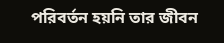পরিবর্তন হয়নি তার জীবন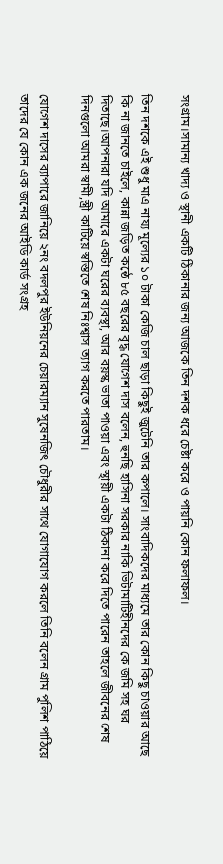সংগ্রাম।সামান্য খাদ্য ও স্থানী একটি ঠিকানার জন্য আজকে তিন দশক ধরে চেষ্টা করে ও পায়নি কোন ফলাফল।

তিন দশকে এই শুধু মাএ নায্য মূল্যের ১০ টাকা কেজি চাল ছাড়া কিছুই জুটেনি তার কপালে। সাংবাদিকদের মাধ্যমে তার কোন কিছু চাওয়ার আছে কি না জানতে চাইলে, কান্না জড়িত কন্ঠে ৮৫ বছরের বৃদ্ধ যোগেশ দাস বলেন, হুনছি হাসিনা সরকার নাকি ভিটামাটিহীনদের কে জমি সহ ঘর দিতাছে।আপনারা যদি আমারে একটা ঘরের ব্যবস্থা, আর বয়স্ক ভাতা পাওয়া এবং স্থায়ী একটা ঠিকানা করে দিতে পারেন তাহলে জীবনের শেষ দিনগুলো আমরা স্বামী,স্ত্রী কাটিয়ে স্বস্তিতে শেষ নিঃশ্বাস ত্যাগ করতে পারতাম।

যোগেশ দাসের ব্যাপারে জানিয়ে ২নং বদলপুর ইউনিয়নের চেয়ারম্যান সুষেনজিৎ চৌধুরীর সাথে যোগাযোগ করলে তিনি বলেন গ্রাম পুলিশ পাঠিয়ে তাদের যে কোন এক জনের আইডি কার্ড সংগ্রহ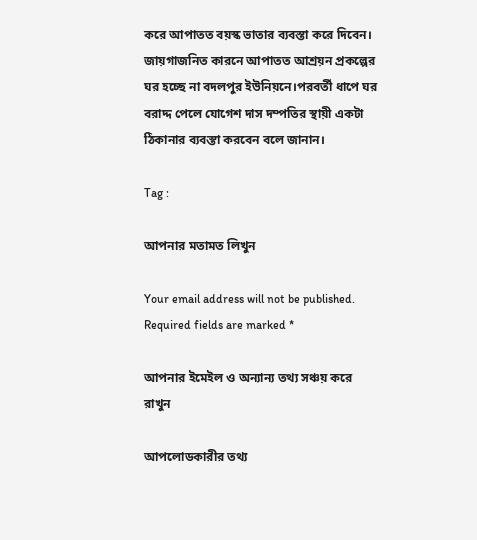করে আপাতত বয়স্ক ভাতার ব্যবস্তা করে দিবেন। জায়গাজনিত কারনে আপাতত আশ্রয়ন প্রকল্পের ঘর হচ্ছে না বদলপুর ইউনিয়নে।পরবর্তী ধাপে ঘর বরাদ্দ পেলে যোগেশ দাস দম্পতির স্থায়ী একটা ঠিকানার ব্যবস্তা করবেন বলে জানান।

Tag :

আপনার মতামত লিখুন

Your email address will not be published. Required fields are marked *

আপনার ইমেইল ও অন্যান্য তথ্য সঞ্চয় করে রাখুন

আপলোডকারীর তথ্য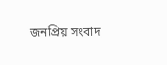জনপ্রিয় সংবাদ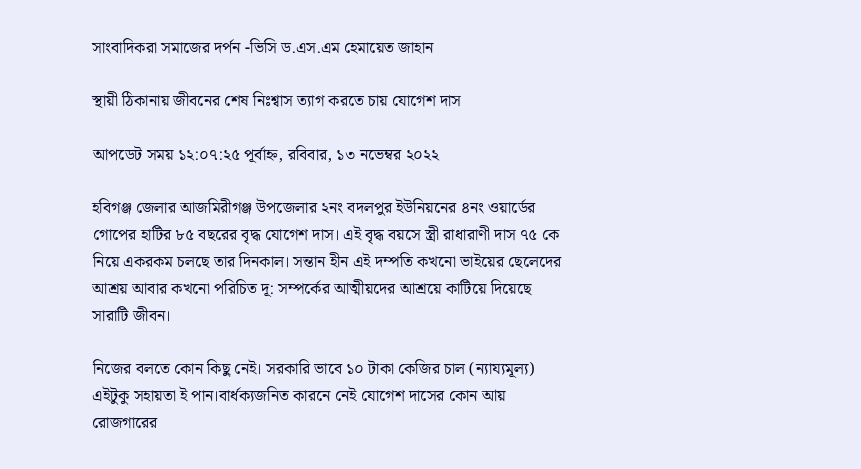সাংবাদিকরা সমাজের দর্পন -ভিসি ড.এস.এম হেমায়েত জাহান

স্থায়ী ঠিকানায় জীবনের শেষ নিঃশ্বাস ত্যাগ করতে চায় যোগেশ দাস

আপডেট সময় ১২:০৭:২৫ পূর্বাহ্ন, রবিবার, ১৩ নভেম্বর ২০২২

হবিগঞ্জ জেলার আজমিরীগঞ্জ উপজেলার ২নং বদলপুর ইউনিয়নের ৪নং ওয়ার্ডের গোপের হাটির ৮৫ বছরের বৃদ্ধ যোগেশ দাস। এই বৃদ্ধ বয়সে স্ত্রী রাধারাণী দাস ৭৫ কে নিয়ে একরকম চলছে তার দিনকাল। সন্তান হীন এই দম্পতি কখনো ভাইয়ের ছেলেদের আশ্রয় আবার কখনো পরিচিত দূ: সম্পর্কের আত্মীয়দের আশ্রয়ে কাটিয়ে দিয়েছে সারাটি জীবন।

নিজের বলতে কোন কিছু নেই। সরকারি ভাবে ১০ টাকা কেজির চাল (ন্যায্যমূল্য) এইটুকু সহায়তা ই পান।বার্ধক্যজনিত কারনে নেই যোগেশ দাসের কোন আয় রোজগারের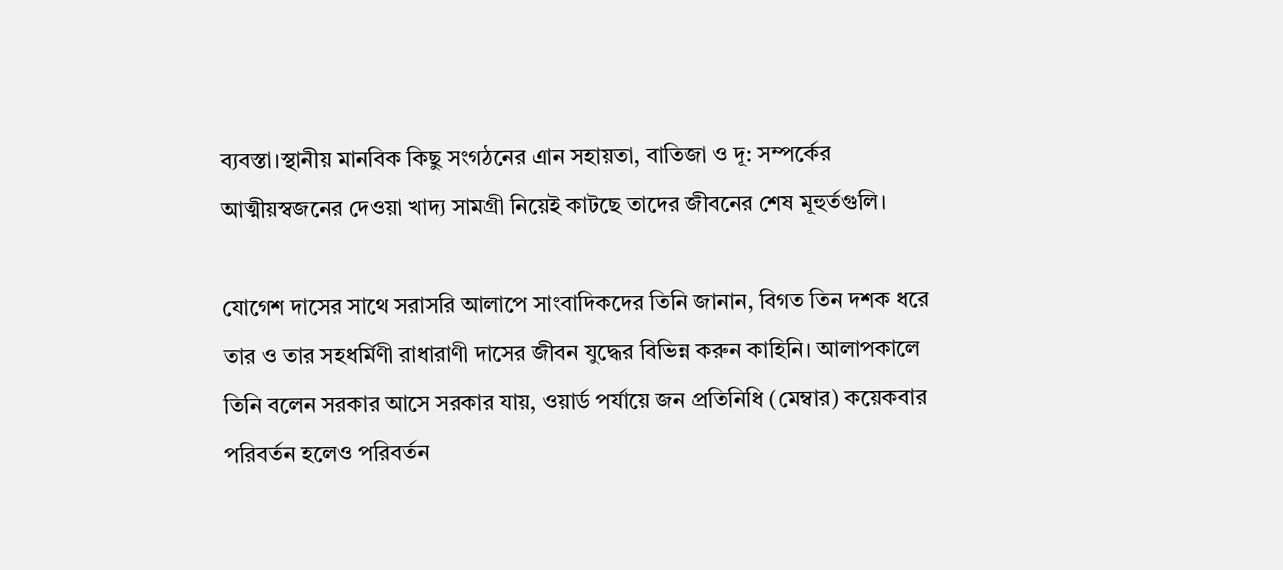ব্যবস্তা।স্থানীয় মানবিক কিছু সংগঠনের এান সহায়তা, বাতিজা ও দূ: সম্পর্কের আত্মীয়স্বজনের দেওয়া খাদ্য সামগ্রী নিয়েই কাটছে তাদের জীবনের শেষ মূহুর্তগুলি।

যোগেশ দাসের সাথে সরাসরি আলাপে সাংবাদিকদের তিনি জানান, বিগত তিন দশক ধরে তার ও তার সহধর্মিণী রাধারাণী দাসের জীবন যুদ্ধের বিভিন্ন করুন কাহিনি। আলাপকালে তিনি বলেন সরকার আসে সরকার যায়, ওয়ার্ড পর্যায়ে জন প্রতিনিধি (মেম্বার) কয়েকবার পরিবর্তন হলেও পরিবর্তন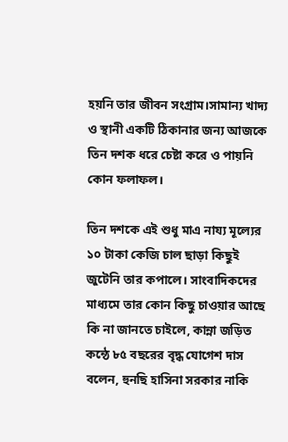হয়নি তার জীবন সংগ্রাম।সামান্য খাদ্য ও স্থানী একটি ঠিকানার জন্য আজকে তিন দশক ধরে চেষ্টা করে ও পায়নি কোন ফলাফল।

তিন দশকে এই শুধু মাএ নায্য মূল্যের ১০ টাকা কেজি চাল ছাড়া কিছুই জুটেনি তার কপালে। সাংবাদিকদের মাধ্যমে তার কোন কিছু চাওয়ার আছে কি না জানতে চাইলে, কান্না জড়িত কন্ঠে ৮৫ বছরের বৃদ্ধ যোগেশ দাস বলেন, হুনছি হাসিনা সরকার নাকি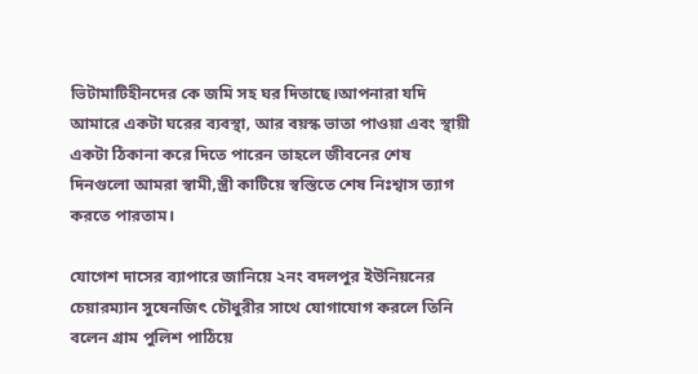ভিটামাটিহীনদের কে জমি সহ ঘর দিতাছে।আপনারা যদি আমারে একটা ঘরের ব্যবস্থা, আর বয়স্ক ভাতা পাওয়া এবং স্থায়ী একটা ঠিকানা করে দিতে পারেন তাহলে জীবনের শেষ দিনগুলো আমরা স্বামী,স্ত্রী কাটিয়ে স্বস্তিতে শেষ নিঃশ্বাস ত্যাগ করতে পারতাম।

যোগেশ দাসের ব্যাপারে জানিয়ে ২নং বদলপুর ইউনিয়নের চেয়ারম্যান সুষেনজিৎ চৌধুরীর সাথে যোগাযোগ করলে তিনি বলেন গ্রাম পুলিশ পাঠিয়ে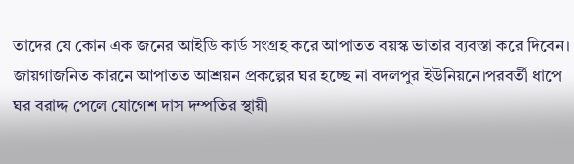তাদের যে কোন এক জনের আইডি কার্ড সংগ্রহ করে আপাতত বয়স্ক ভাতার ব্যবস্তা করে দিবেন। জায়গাজনিত কারনে আপাতত আশ্রয়ন প্রকল্পের ঘর হচ্ছে না বদলপুর ইউনিয়নে।পরবর্তী ধাপে ঘর বরাদ্দ পেলে যোগেশ দাস দম্পতির স্থায়ী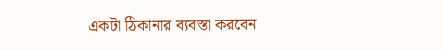একটা ঠিকানার ব্যবস্তা করবেন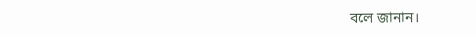বলে জানান।